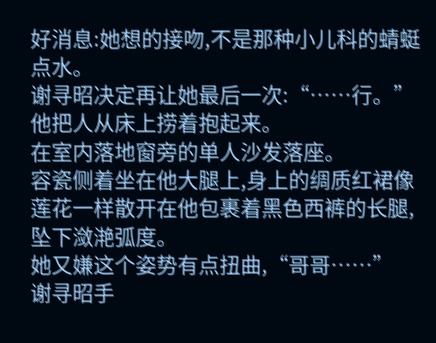好消息:她想的接吻,不是那种小儿科的蜻蜓点水。
谢寻昭决定再让她最后一次:“……行。”
他把人从床上捞着抱起来。
在室内落地窗旁的单人沙发落座。
容瓷侧着坐在他大腿上,身上的绸质红裙像莲花一样散开在他包裹着黑色西裤的长腿,坠下潋滟弧度。
她又嫌这个姿势有点扭曲,“哥哥……”
谢寻昭手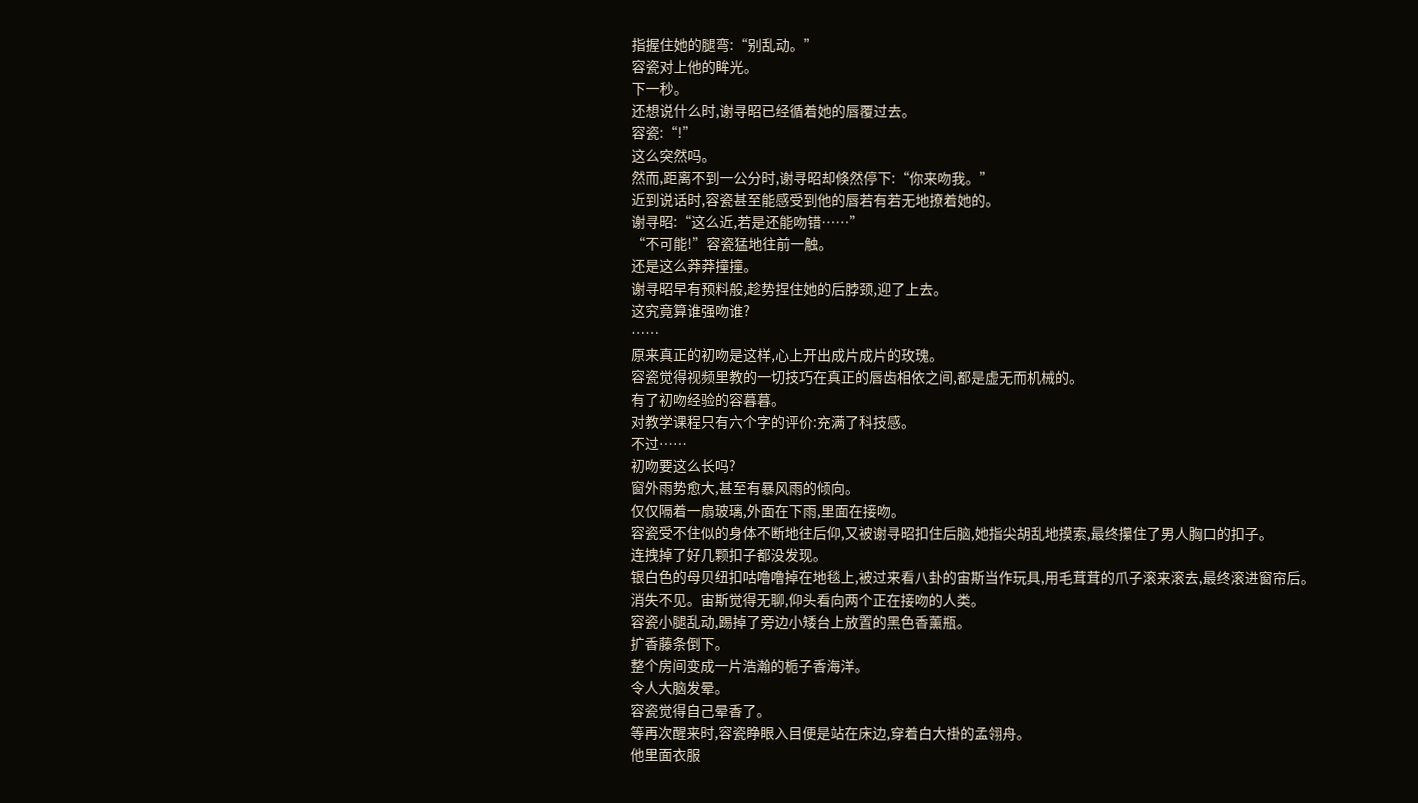指握住她的腿弯:“别乱动。”
容瓷对上他的眸光。
下一秒。
还想说什么时,谢寻昭已经循着她的唇覆过去。
容瓷:“!”
这么突然吗。
然而,距离不到一公分时,谢寻昭却倏然停下:“你来吻我。”
近到说话时,容瓷甚至能感受到他的唇若有若无地撩着她的。
谢寻昭:“这么近,若是还能吻错……”
“不可能!”容瓷猛地往前一触。
还是这么莽莽撞撞。
谢寻昭早有预料般,趁势捏住她的后脖颈,迎了上去。
这究竟算谁强吻谁?
……
原来真正的初吻是这样,心上开出成片成片的玫瑰。
容瓷觉得视频里教的一切技巧在真正的唇齿相依之间,都是虚无而机械的。
有了初吻经验的容暮暮。
对教学课程只有六个字的评价:充满了科技感。
不过……
初吻要这么长吗?
窗外雨势愈大,甚至有暴风雨的倾向。
仅仅隔着一扇玻璃,外面在下雨,里面在接吻。
容瓷受不住似的身体不断地往后仰,又被谢寻昭扣住后脑,她指尖胡乱地摸索,最终攥住了男人胸口的扣子。
连拽掉了好几颗扣子都没发现。
银白色的母贝纽扣咕噜噜掉在地毯上,被过来看八卦的宙斯当作玩具,用毛茸茸的爪子滚来滚去,最终滚进窗帘后。
消失不见。宙斯觉得无聊,仰头看向两个正在接吻的人类。
容瓷小腿乱动,踢掉了旁边小矮台上放置的黑色香薰瓶。
扩香藤条倒下。
整个房间变成一片浩瀚的栀子香海洋。
令人大脑发晕。
容瓷觉得自己晕香了。
等再次醒来时,容瓷睁眼入目便是站在床边,穿着白大褂的孟翎舟。
他里面衣服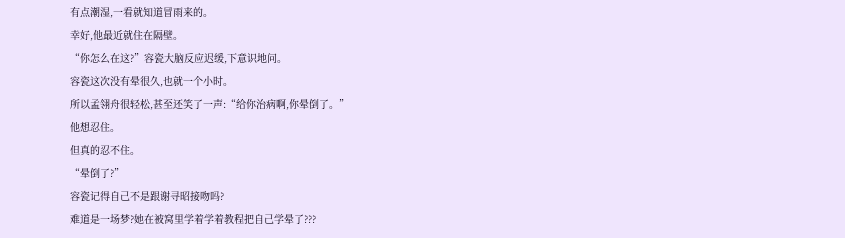有点潮湿,一看就知道冒雨来的。
幸好,他最近就住在隔壁。
“你怎么在这?”容瓷大脑反应迟缓,下意识地问。
容瓷这次没有晕很久,也就一个小时。
所以孟翎舟很轻松,甚至还笑了一声:“给你治病啊,你晕倒了。”
他想忍住。
但真的忍不住。
“晕倒了?”
容瓷记得自己不是跟谢寻昭接吻吗?
难道是一场梦?她在被窝里学着学着教程把自己学晕了???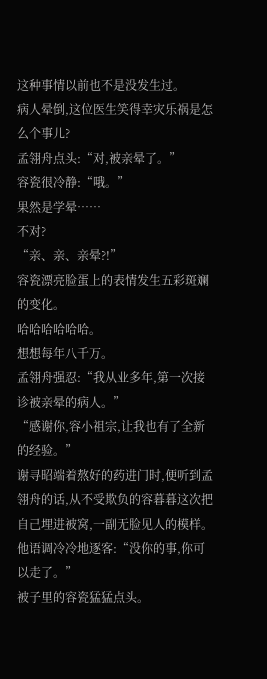这种事情以前也不是没发生过。
病人晕倒,这位医生笑得幸灾乐祸是怎么个事儿?
孟翎舟点头:“对,被亲晕了。”
容瓷很冷静:“哦。”
果然是学晕……
不对?
“亲、亲、亲晕?!”
容瓷漂亮脸蛋上的表情发生五彩斑斓的变化。
哈哈哈哈哈哈。
想想每年八千万。
孟翎舟强忍:“我从业多年,第一次接诊被亲晕的病人。”
“感谢你,容小祖宗,让我也有了全新的经验。”
谢寻昭端着熬好的药进门时,便听到孟翎舟的话,从不受欺负的容暮暮这次把自己埋进被窝,一副无脸见人的模样。
他语调冷冷地逐客:“没你的事,你可以走了。”
被子里的容瓷猛猛点头。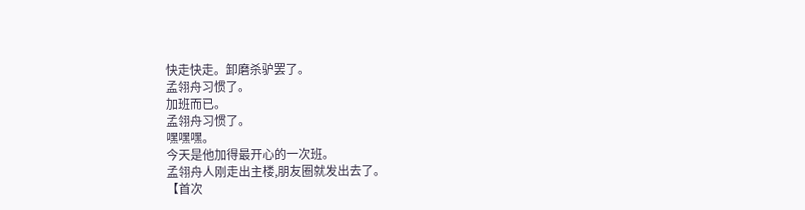快走快走。卸磨杀驴罢了。
孟翎舟习惯了。
加班而已。
孟翎舟习惯了。
嘿嘿嘿。
今天是他加得最开心的一次班。
孟翎舟人刚走出主楼,朋友圈就发出去了。
【首次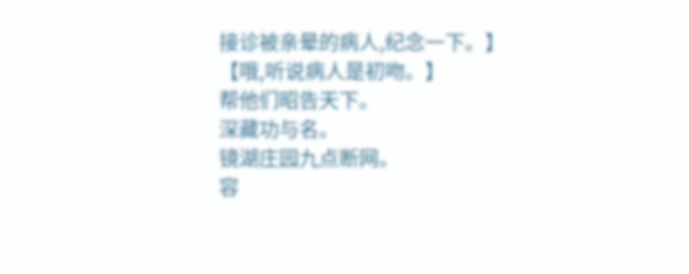接诊被亲晕的病人,纪念一下。】
【哦,听说病人是初吻。】
帮他们昭告天下。
深藏功与名。
镜湖庄园九点断网。
容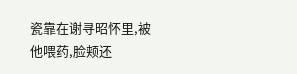瓷靠在谢寻昭怀里,被他喂药,脸颊还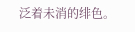泛着未消的绯色。